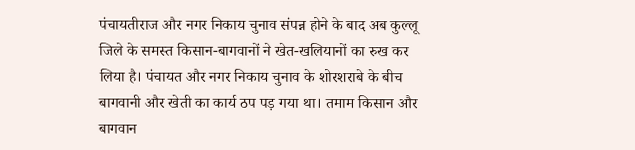पंचायतीराज और नगर निकाय चुनाव संपन्न होने के बाद अब कुल्लू जिले के समस्त किसान-बागवानों ने खेत-खलियानों का रुख कर लिया है। पंचायत और नगर निकाय चुनाव के शोरशराबे के बीच बागवानी और खेती का कार्य ठप पड़ गया था। तमाम किसान और बागवान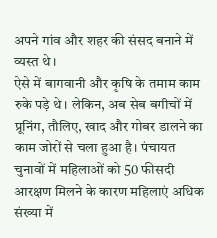अपने गांव और शहर की संसद बनाने में व्यस्त थे।
ऐसे में बागवानी और कृषि के तमाम काम रुके पड़े थे। लेकिन, अब सेब बगीचों में प्रूनिंग, तौलिए, खाद और गोबर डालने का काम जोरों से चला हुआ है। पंचायत चुनावों में महिलाओं को 50 फीसदी आरक्षण मिलने के कारण महिलाएं अधिक संख्या में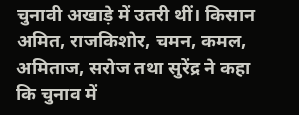चुनावी अखाड़े में उतरी थीं। किसान अमित, राजकिशोर, चमन, कमल, अमिताज, सरोज तथा सुरेंद्र ने कहा कि चुनाव में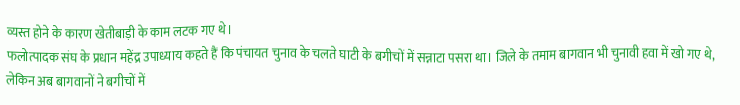व्यस्त होने के कारण खेतीबाड़ी के काम लटक गए थे।
फलोत्पादक संघ के प्रधान महेंद्र उपाध्याय कहते हैं कि पंचायत चुनाव के चलते घाटी के बगीचों में सन्नाटा पसरा था। जिले के तमाम बागवान भी चुनावी हवा में खो गए थे, लेकिन अब बागवानों ने बगीचों में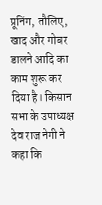प्रूनिंग, तौलिए, खाद और गोबर डालने आदि का काम शुरू कर दिया है। किसान सभा के उपाध्यक्ष देव राज नेगी ने कहा कि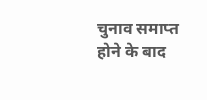चुनाव समाप्त होने के बाद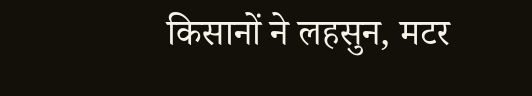किसानों ने लहसुन, मटर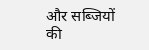और सब्जियों की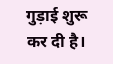गुड़ाई शुरू कर दी है।